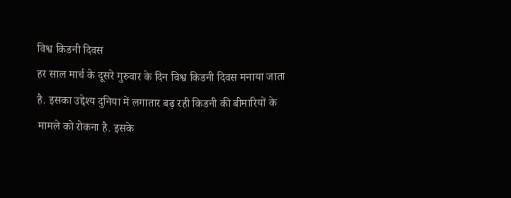विश्व किडनी दिवस
हर साल मार्च के दूसरे गुरुवार के दिन विश्व किडनी दिवस मनाया जाता है. इसका उद्देश्य दुनिया में लगातार बढ़ रही किडनी की बीमारियों के मामले को रोकना है. इसके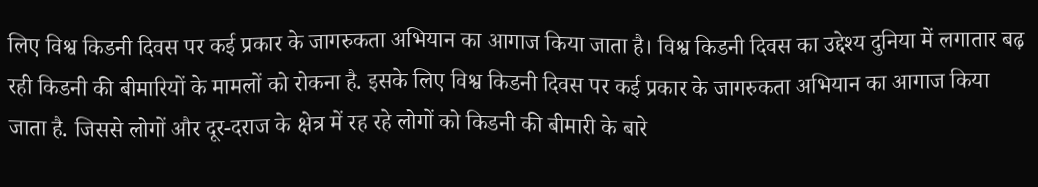लिए विश्व किडनी दिवस पर कई प्रकार के जागरुकता अभियान का आगाज किया जाता है। विश्व किडनी दिवस का उद्देश्य दुनिया में लगातार बढ़ रही किडनी की बीमारियों के मामलों को रोकना है. इसके लिए विश्व किडनी दिवस पर कई प्रकार के जागरुकता अभियान का आगाज किया जाता है. जिससे लोगों और दूर-दराज के क्षेत्र में रह रहे लोगों को किडनी की बीमारी के बारे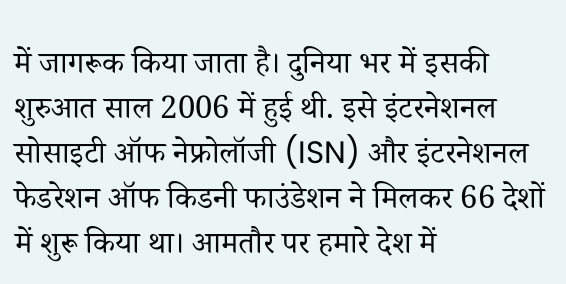में जागरूक किया जाता है। दुनिया भर में इसकी शुरुआत साल 2006 में हुई थी. इसे इंटरनेशनल सोसाइटी ऑफ नेफ्रोलॉजी (ISN) और इंटरनेशनल फेडरेशन ऑफ किडनी फाउंडेशन ने मिलकर 66 देशों में शुरू किया था। आमतौर पर हमारे देश में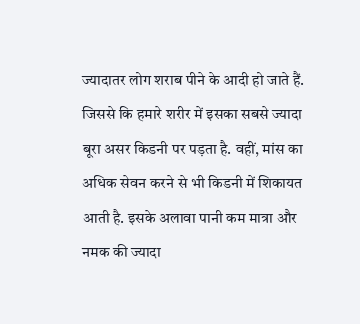ज्यादातर लोग शराब पीने के आदी हो जाते हैं. जिससे कि हमारे शरीर में इसका सबसे ज्यादा बूरा असर किडनी पर पड़ता है. वहीं, मांस का अधिक सेवन करने से भी किडनी में शिकायत आती है. इसके अलावा पानी कम मात्रा और नमक की ज्यादा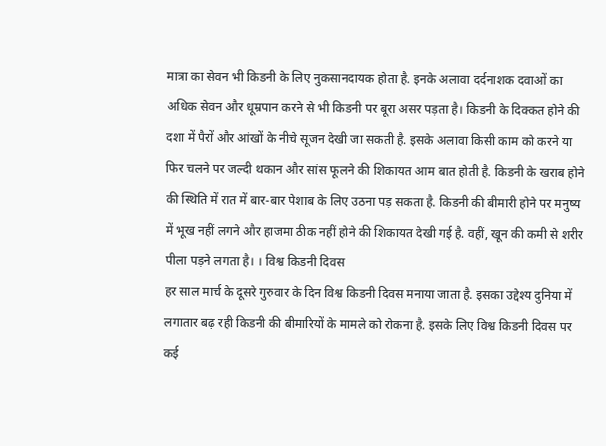मात्रा का सेवन भी किडनी के लिए नुकसानदायक होता है. इनके अलावा दर्दनाशक दवाओं का अधिक सेवन और धूम्रपान करने से भी किडनी पर बूरा असर पड़ता है। किडनी के दिक्कत होने की दशा में पैरों और आंखों के नीचे सूजन देखी जा सकती है. इसके अलावा किसी काम को करने या फिर चलने पर जल्दी थकान और सांस फूलने की शिकायत आम बात होती है. किडनी के खराब होने की स्थिति में रात में बार-बार पेशाब के लिए उठना पड़ सकता है. किडनी की बीमारी होने पर मनुष्य में भूख नहीं लगने और हाजमा ठीक नहीं होने की शिकायत देखी गई है. वहीं, खून की कमी से शरीर पीला पड़ने लगता है। । विश्व किडनी दिवस
हर साल मार्च के दूसरे गुरुवार के दिन विश्व किडनी दिवस मनाया जाता है. इसका उद्देश्य दुनिया में लगातार बढ़ रही किडनी की बीमारियों के मामले को रोकना है. इसके लिए विश्व किडनी दिवस पर कई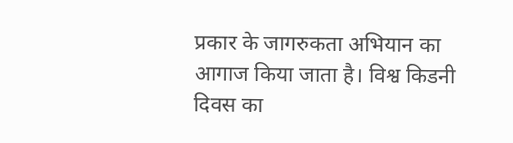प्रकार के जागरुकता अभियान का आगाज किया जाता है। विश्व किडनी दिवस का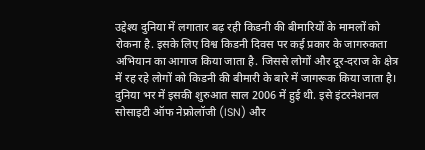उद्देश्य दुनिया में लगातार बढ़ रही किडनी की बीमारियों के मामलों को रोकना है. इसके लिए विश्व किडनी दिवस पर कई प्रकार के जागरुकता अभियान का आगाज किया जाता है. जिससे लोगों और दूर-दराज के क्षेत्र में रह रहे लोगों को किडनी की बीमारी के बारे में जागरूक किया जाता है। दुनिया भर में इसकी शुरुआत साल 2006 में हुई थी. इसे इंटरनेशनल सोसाइटी ऑफ नेफ्रोलॉजी (ISN) और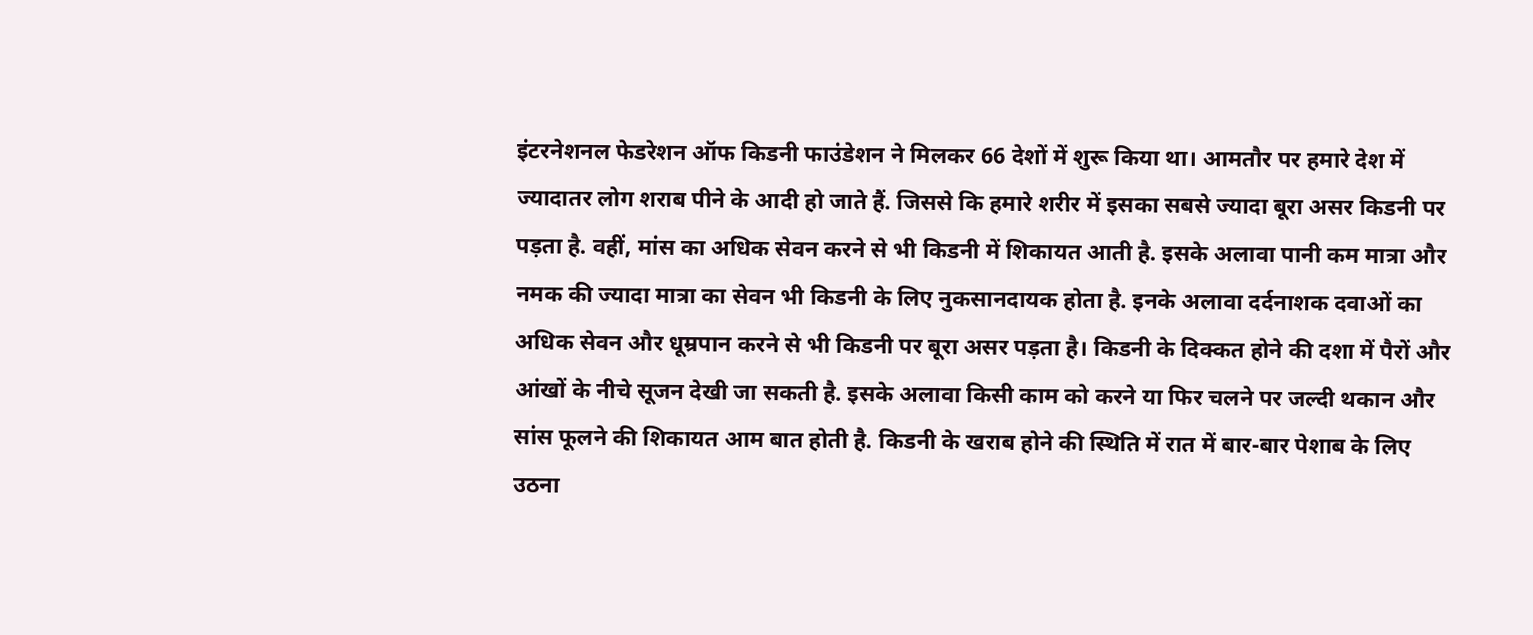इंटरनेशनल फेडरेशन ऑफ किडनी फाउंडेशन ने मिलकर 66 देशों में शुरू किया था। आमतौर पर हमारे देश में ज्यादातर लोग शराब पीने के आदी हो जाते हैं. जिससे कि हमारे शरीर में इसका सबसे ज्यादा बूरा असर किडनी पर पड़ता है. वहीं, मांस का अधिक सेवन करने से भी किडनी में शिकायत आती है. इसके अलावा पानी कम मात्रा और नमक की ज्यादा मात्रा का सेवन भी किडनी के लिए नुकसानदायक होता है. इनके अलावा दर्दनाशक दवाओं का अधिक सेवन और धूम्रपान करने से भी किडनी पर बूरा असर पड़ता है। किडनी के दिक्कत होने की दशा में पैरों और आंखों के नीचे सूजन देखी जा सकती है. इसके अलावा किसी काम को करने या फिर चलने पर जल्दी थकान और सांस फूलने की शिकायत आम बात होती है. किडनी के खराब होने की स्थिति में रात में बार-बार पेशाब के लिए उठना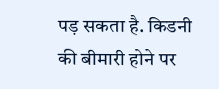पड़ सकता है. किडनी की बीमारी होने पर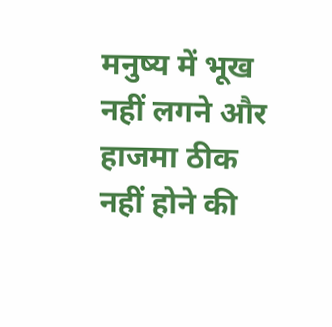मनुष्य में भूख नहीं लगने और हाजमा ठीक नहीं होने की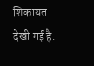शिकायत देखी गई है.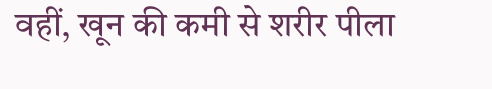वहीं, खून की कमी से शरीर पीला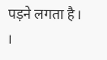पड़ने लगता है। ।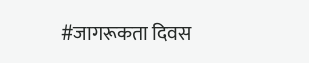#जागरूकता दिवस